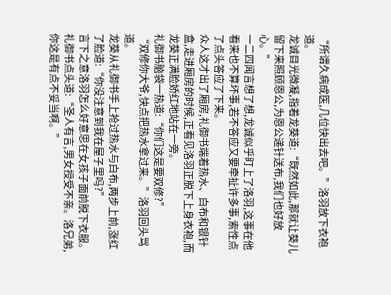“所谓久病成医,几位快出去吧。”洛羽放下衣袍道。
龙诚目光微凝,指着龙葵道:“既然如此,那就让葵儿留下来照顾恩公,为恩公递针送布,我们也好放心。”
一二四闻言想了想,龙诚似乎盯上了洛羽,这事在他看来也不算坏事,若不答应又要牵扯许多事,索性点了点头答应了下来。
众人这才出了厢房,礼御书端着热水、白布和银针盒,走进厢房的时候,正看见洛羽正脱下上身衣袍,而龙葵正满脸娇红地站在一旁。
礼御书脑袋一热道:“你们这是要双修?”
“双修你大爷,快点把热水拿过来。”洛羽回头骂道。
龙葵从礼御书手上抢过热水与白布,两步上前,涨红了脸道:“你没注意到我在屋子里吗?”
言下之意洛羽怎么好意思在女孩子面前脱下衣服。
礼御书点头道:“圣人有言,男女授受不亲。洛兄弟,你这是有点不妥当啊。”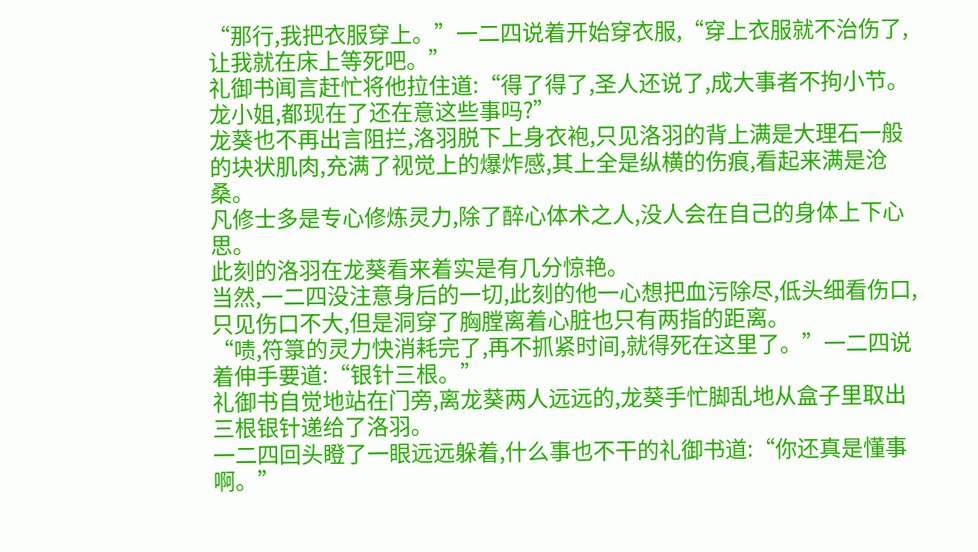“那行,我把衣服穿上。”一二四说着开始穿衣服,“穿上衣服就不治伤了,让我就在床上等死吧。”
礼御书闻言赶忙将他拉住道:“得了得了,圣人还说了,成大事者不拘小节。龙小姐,都现在了还在意这些事吗?”
龙葵也不再出言阻拦,洛羽脱下上身衣袍,只见洛羽的背上满是大理石一般的块状肌肉,充满了视觉上的爆炸感,其上全是纵横的伤痕,看起来满是沧桑。
凡修士多是专心修炼灵力,除了醉心体术之人,没人会在自己的身体上下心思。
此刻的洛羽在龙葵看来着实是有几分惊艳。
当然,一二四没注意身后的一切,此刻的他一心想把血污除尽,低头细看伤口,只见伤口不大,但是洞穿了胸膛离着心脏也只有两指的距离。
“啧,符箓的灵力快消耗完了,再不抓紧时间,就得死在这里了。”一二四说着伸手要道:“银针三根。”
礼御书自觉地站在门旁,离龙葵两人远远的,龙葵手忙脚乱地从盒子里取出三根银针递给了洛羽。
一二四回头瞪了一眼远远躲着,什么事也不干的礼御书道:“你还真是懂事啊。”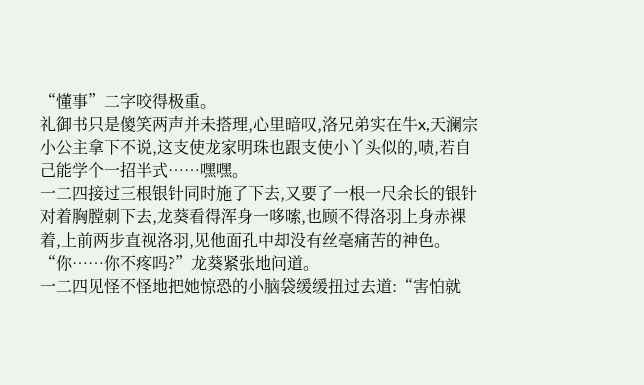“懂事”二字咬得极重。
礼御书只是傻笑两声并未搭理,心里暗叹,洛兄弟实在牛x,天澜宗小公主拿下不说,这支使龙家明珠也跟支使小丫头似的,啧,若自己能学个一招半式……嘿嘿。
一二四接过三根银针同时施了下去,又要了一根一尺余长的银针对着胸膛刺下去,龙葵看得浑身一哆嗦,也顾不得洛羽上身赤裸着,上前两步直视洛羽,见他面孔中却没有丝毫痛苦的神色。
“你……你不疼吗?”龙葵紧张地问道。
一二四见怪不怪地把她惊恐的小脑袋缓缓扭过去道:“害怕就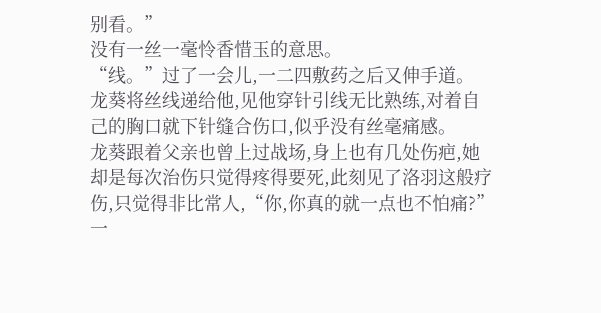别看。”
没有一丝一毫怜香惜玉的意思。
“线。”过了一会儿,一二四敷药之后又伸手道。
龙葵将丝线递给他,见他穿针引线无比熟练,对着自己的胸口就下针缝合伤口,似乎没有丝毫痛感。
龙葵跟着父亲也曾上过战场,身上也有几处伤疤,她却是每次治伤只觉得疼得要死,此刻见了洛羽这般疗伤,只觉得非比常人,“你,你真的就一点也不怕痛?”
一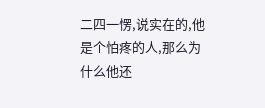二四一愣,说实在的,他是个怕疼的人,那么为什么他还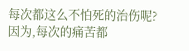每次都这么不怕死的治伤呢?
因为,每次的痛苦都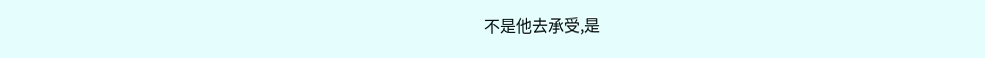不是他去承受,是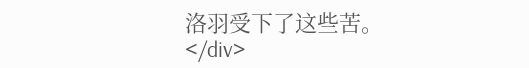洛羽受下了这些苦。</div>